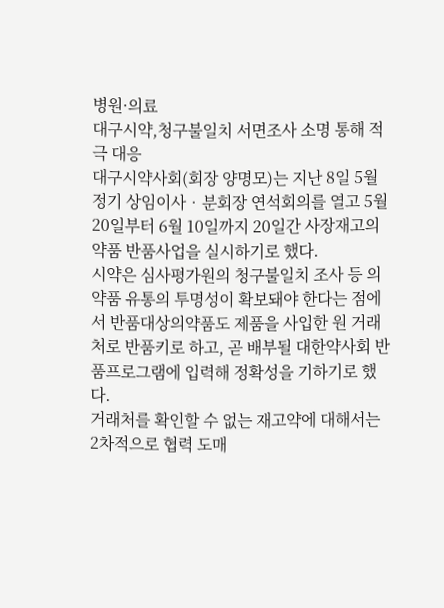병원·의료
대구시약,청구불일치 서면조사 소명 통해 적극 대응
대구시약사회(회장 양명모)는 지난 8일 5월 정기 상임이사‧분회장 연석회의를 열고 5월 20일부터 6월 10일까지 20일간 사장재고의약품 반품사업을 실시하기로 했다.
시약은 심사평가원의 청구불일치 조사 등 의약품 유통의 투명성이 확보돼야 한다는 점에서 반품대상의약품도 제품을 사입한 원 거래처로 반품키로 하고, 곧 배부될 대한약사회 반품프로그램에 입력해 정확성을 기하기로 했다.
거래처를 확인할 수 없는 재고약에 대해서는 2차적으로 협력 도매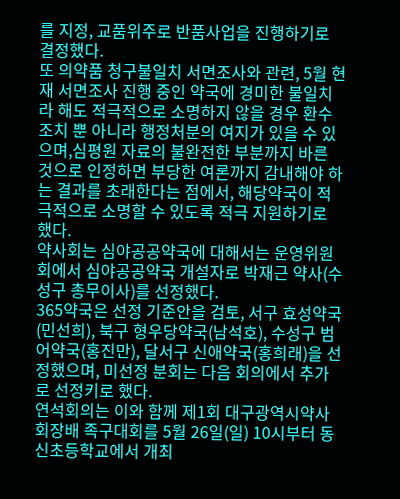를 지정, 교품위주로 반품사업을 진행하기로 결정했다.
또 의약품 청구불일치 서면조사와 관련, 5월 현재 서면조사 진행 중인 약국에 경미한 불일치라 해도 적극적으로 소명하지 않을 경우 환수조치 뿐 아니라 행정처분의 여지가 있을 수 있으며,심평원 자료의 불완전한 부분까지 바른 것으로 인정하면 부당한 여론까지 감내해야 하는 결과를 초래한다는 점에서, 해당약국이 적극적으로 소명할 수 있도록 적극 지원하기로 했다.
약사회는 심야공공약국에 대해서는 운영위원회에서 심야공공약국 개설자로 박재근 약사(수성구 총무이사)를 선정했다.
365약국은 선정 기준안을 검토, 서구 효성약국(민선희), 북구 형우당약국(남석호), 수성구 범어약국(홍진만), 달서구 신애약국(홍희래)을 선정했으며, 미선정 분회는 다음 회의에서 추가로 선정키로 했다.
연석회의는 이와 함께 제1회 대구광역시약사회장배 족구대회를 5월 26일(일) 10시부터 동신초등학교에서 개최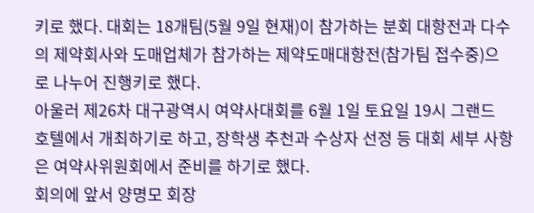키로 했다. 대회는 18개팀(5월 9일 현재)이 참가하는 분회 대항전과 다수의 제약회사와 도매업체가 참가하는 제약도매대항전(참가팀 접수중)으로 나누어 진행키로 했다.
아울러 제26차 대구광역시 여약사대회를 6월 1일 토요일 19시 그랜드 호텔에서 개최하기로 하고, 장학생 추천과 수상자 선정 등 대회 세부 사항은 여약사위원회에서 준비를 하기로 했다.
회의에 앞서 양명모 회장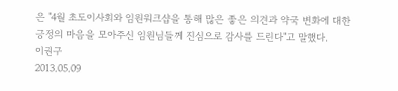은 "4월 초도이사회와 임원워크샵을 통해 많은 좋은 의견과 약국 변화에 대한 긍정의 마음을 모아주신 임원님들께 진심으로 감사를 드린다"고 말했다.
이권구
2013.05.09